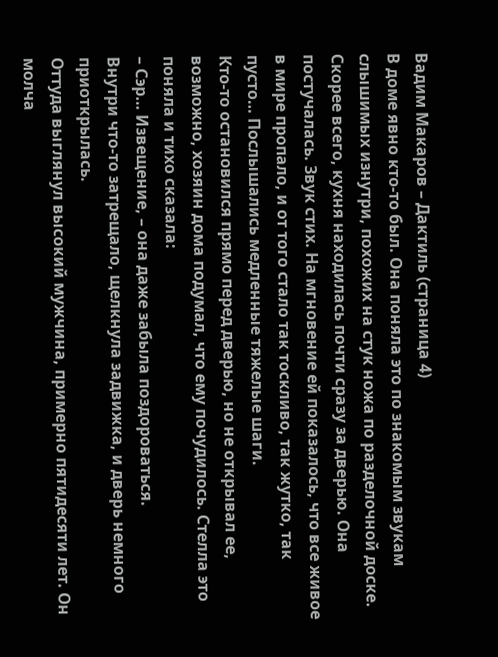Вадим Макаров – Дактиль (страница 4)
В доме явно кто-то был. Она поняла это по знакомым звукам слышимых изнутри, похожих на стук ножа по разделочной доске. Скорее всего, кухня находилась почти сразу за дверью. Она постучалась. Звук стих. На мгновение ей показалось, что все живое в мире пропало, и от того стало так тоскливо, так жутко, так пусто… Послышались медленные тяжелые шаги.
Кто-то остановился прямо перед дверью, но не открывал ее, возможно, хозяин дома подумал, что ему почудилось. Стелла это поняла и тихо сказала:
– Сэр… Извещение, – она даже забыла поздороваться.
Внутри что-то затрещало, щелкнула задвижка, и дверь немного приоткрылась.
Оттуда выглянул высокий мужчина, примерно пятидесяти лет. Он молча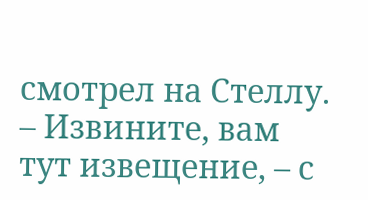смотрел на Стеллу.
– Извините, вам тут извещение, – с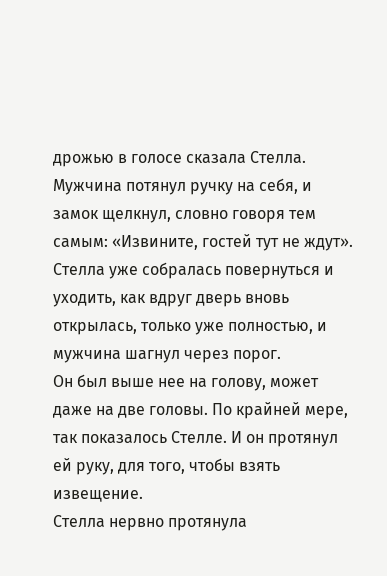дрожью в голосе сказала Стелла.
Мужчина потянул ручку на себя, и замок щелкнул, словно говоря тем самым: «Извините, гостей тут не ждут». Стелла уже собралась повернуться и уходить, как вдруг дверь вновь открылась, только уже полностью, и мужчина шагнул через порог.
Он был выше нее на голову, может даже на две головы. По крайней мере, так показалось Стелле. И он протянул ей руку, для того, чтобы взять извещение.
Стелла нервно протянула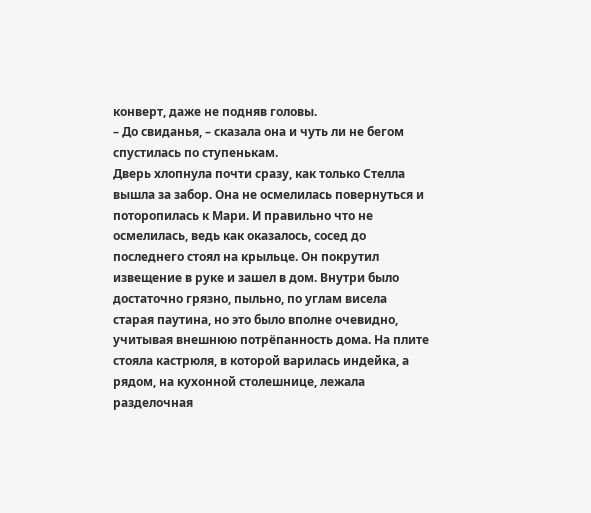конверт, даже не подняв головы.
– До свиданья, – сказала она и чуть ли не бегом спустилась по ступенькам.
Дверь хлопнула почти сразу, как только Стелла вышла за забор. Она не осмелилась повернуться и поторопилась к Мари. И правильно что не осмелилась, ведь как оказалось, сосед до последнего стоял на крыльце. Он покрутил извещение в руке и зашел в дом. Внутри было достаточно грязно, пыльно, по углам висела старая паутина, но это было вполне очевидно, учитывая внешнюю потрёпанность дома. На плите стояла кастрюля, в которой варилась индейка, а рядом, на кухонной столешнице, лежала разделочная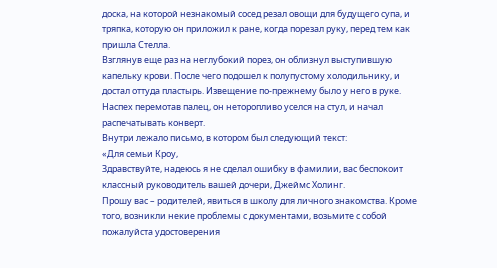доска, на которой незнакомый сосед резал овощи для будущего супа, и тряпка, которую он приложил к ране, когда порезал руку, перед тем как пришла Стелла.
Взглянув еще раз на неглубокий порез, он облизнул выступившую капельку крови. После чего подошел к полупустому холодильнику, и достал оттуда пластырь. Извещение по-прежнему было у него в руке. Наспех перемотав палец, он неторопливо уселся на стул, и начал распечатывать конверт.
Внутри лежало письмо, в котором был следующий текст:
«Для семьи Кроу,
Здравствуйте, надеюсь я не сделал ошибку в фамилии, вас беспокоит классный руководитель вашей дочери, Джеймс Холинг.
Прошу вас – родителей, явиться в школу для личного знакомства. Кроме того, возникли некие проблемы с документами, возьмите с собой пожалуйста удостоверения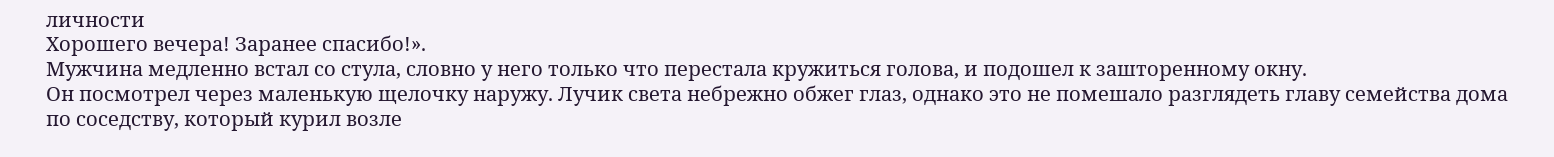личности
Хорошего вечера! Заранее спасибо!».
Мужчина медленно встал со стула, словно у него только что перестала кружиться голова, и подошел к зашторенному окну.
Он посмотрел через маленькую щелочку наружу. Лучик света небрежно обжег глаз, однако это не помешало разглядеть главу семейства дома по соседству, который курил возле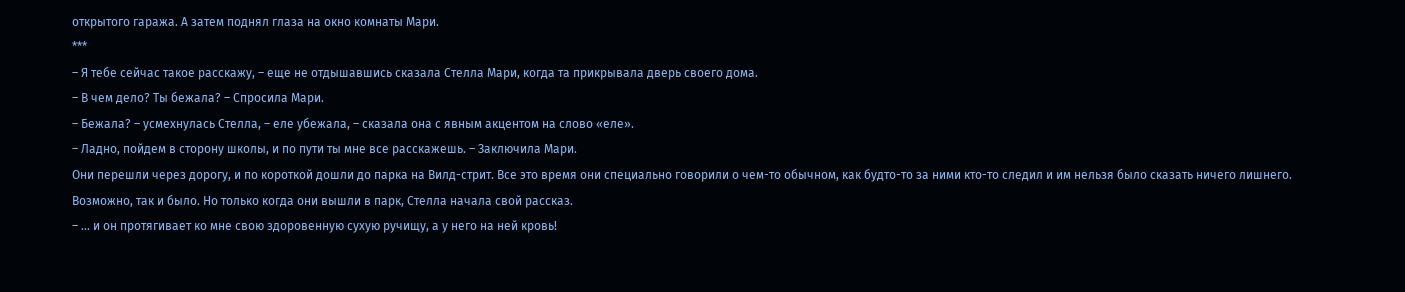открытого гаража. А затем поднял глаза на окно комнаты Мари.
***
– Я тебе сейчас такое расскажу, – еще не отдышавшись сказала Стелла Мари, когда та прикрывала дверь своего дома.
– В чем дело? Ты бежала? – Спросила Мари.
– Бежала? – усмехнулась Стелла, – еле убежала, – сказала она с явным акцентом на слово «еле».
– Ладно, пойдем в сторону школы, и по пути ты мне все расскажешь. – Заключила Мари.
Они перешли через дорогу, и по короткой дошли до парка на Вилд-стрит. Все это время они специально говорили о чем-то обычном, как будто-то за ними кто-то следил и им нельзя было сказать ничего лишнего. Возможно, так и было. Но только когда они вышли в парк, Стелла начала свой рассказ.
– … и он протягивает ко мне свою здоровенную сухую ручищу, а у него на ней кровь!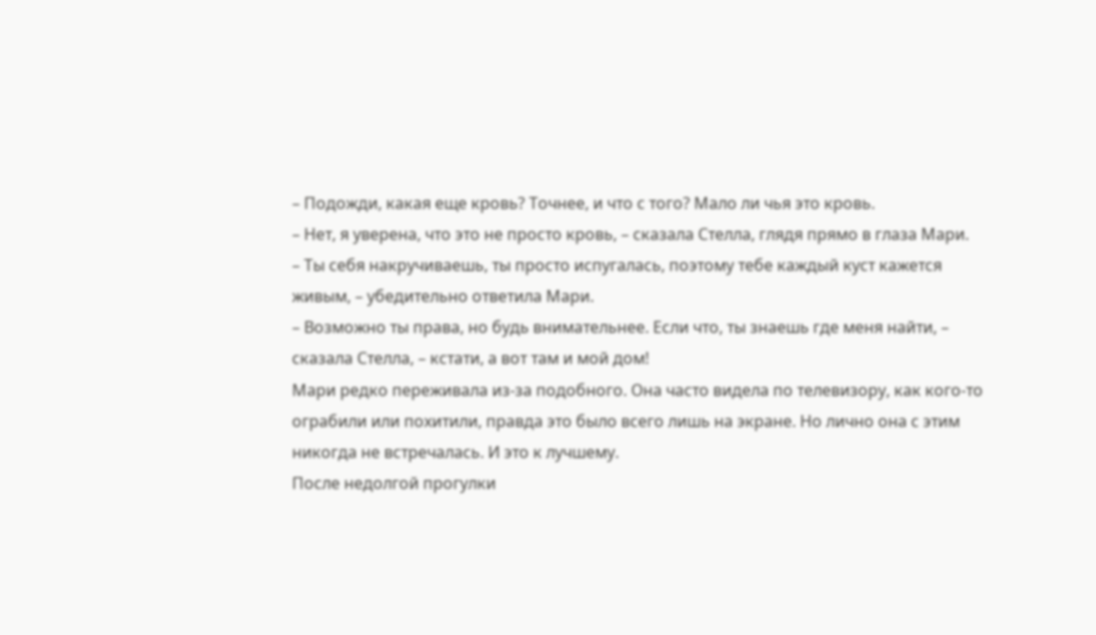– Подожди, какая еще кровь? Точнее, и что с того? Мало ли чья это кровь.
– Нет, я уверена, что это не просто кровь, – сказала Стелла, глядя прямо в глаза Мари.
– Ты себя накручиваешь, ты просто испугалась, поэтому тебе каждый куст кажется живым, – убедительно ответила Мари.
– Возможно ты права, но будь внимательнее. Если что, ты знаешь где меня найти, – сказала Стелла, – кстати, а вот там и мой дом!
Мари редко переживала из-за подобного. Она часто видела по телевизору, как кого-то ограбили или похитили, правда это было всего лишь на экране. Но лично она с этим никогда не встречалась. И это к лучшему.
После недолгой прогулки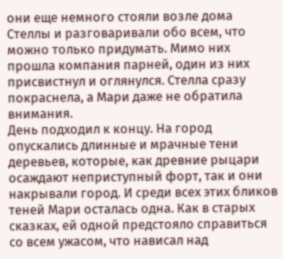они еще немного стояли возле дома Стеллы и разговаривали обо всем, что можно только придумать. Мимо них прошла компания парней, один из них присвистнул и оглянулся. Стелла сразу покраснела, а Мари даже не обратила внимания.
День подходил к концу. На город опускались длинные и мрачные тени деревьев, которые, как древние рыцари осаждают неприступный форт, так и они накрывали город. И среди всех этих бликов теней Мари осталась одна. Как в старых сказках, ей одной предстояло справиться со всем ужасом, что нависал над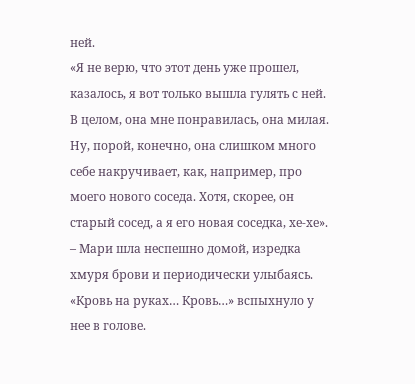ней.
«Я не верю, что этот день уже прошел, казалось, я вот только вышла гулять с ней. В целом, она мне понравилась, она милая. Ну, порой, конечно, она слишком много себе накручивает, как, например, про моего нового соседа. Хотя, скорее, он старый сосед, а я его новая соседка, хе-хе». – Мари шла неспешно домой, изредка хмуря брови и периодически улыбаясь.
«Кровь на руках… Кровь…» вспыхнуло у нее в голове.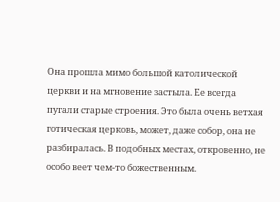Она прошла мимо большой католической церкви и на мгновение застыла. Ее всегда пугали старые строения. Это была очень ветхая готическая церковь, может, даже собор, она не разбиралась. В подобных местах, откровенно, не особо веет чем-то божественным.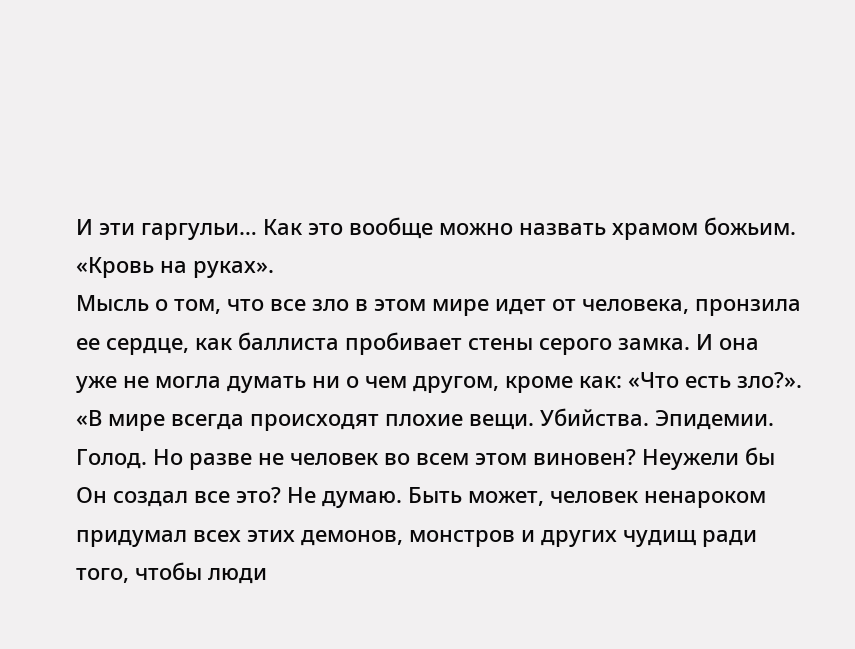И эти гаргульи… Как это вообще можно назвать храмом божьим.
«Кровь на руках».
Мысль о том, что все зло в этом мире идет от человека, пронзила ее сердце, как баллиста пробивает стены серого замка. И она уже не могла думать ни о чем другом, кроме как: «Что есть зло?».
«В мире всегда происходят плохие вещи. Убийства. Эпидемии. Голод. Но разве не человек во всем этом виновен? Неужели бы Он создал все это? Не думаю. Быть может, человек ненароком придумал всех этих демонов, монстров и других чудищ ради того, чтобы люди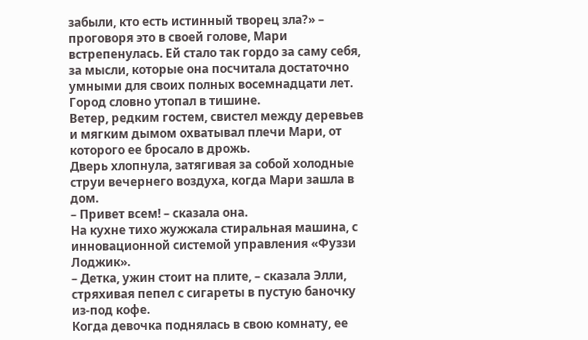забыли, кто есть истинный творец зла?» – проговоря это в своей голове, Мари встрепенулась. Ей стало так гордо за саму себя, за мысли, которые она посчитала достаточно умными для своих полных восемнадцати лет.
Город словно утопал в тишине.
Ветер, редким гостем, свистел между деревьев и мягким дымом охватывал плечи Мари, от которого ее бросало в дрожь.
Дверь хлопнула, затягивая за собой холодные струи вечернего воздуха, когда Мари зашла в дом.
– Привет всем! – сказала она.
На кухне тихо жужжала стиральная машина, с инновационной системой управления «Фуззи Лоджик».
– Детка, ужин стоит на плите, – сказала Элли, стряхивая пепел с сигареты в пустую баночку из-под кофе.
Когда девочка поднялась в свою комнату, ее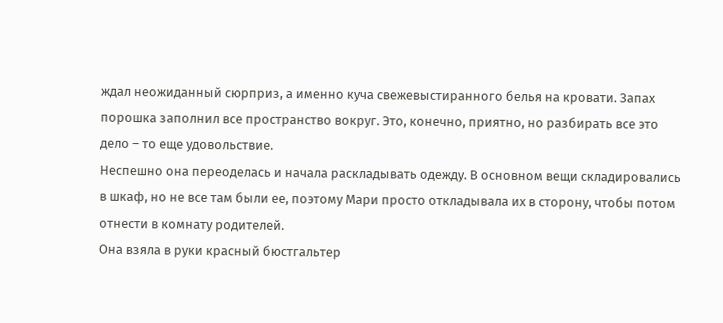ждал неожиданный сюрприз, а именно куча свежевыстиранного белья на кровати. Запах порошка заполнил все пространство вокруг. Это, конечно, приятно, но разбирать все это дело – то еще удовольствие.
Неспешно она переоделась и начала раскладывать одежду. В основном вещи складировались в шкаф, но не все там были ее, поэтому Мари просто откладывала их в сторону, чтобы потом отнести в комнату родителей.
Она взяла в руки красный бюстгальтер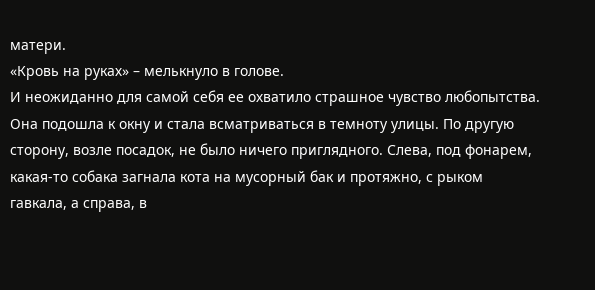матери.
«Кровь на руках» – мелькнуло в голове.
И неожиданно для самой себя ее охватило страшное чувство любопытства. Она подошла к окну и стала всматриваться в темноту улицы. По другую сторону, возле посадок, не было ничего приглядного. Слева, под фонарем, какая-то собака загнала кота на мусорный бак и протяжно, с рыком гавкала, а справа, в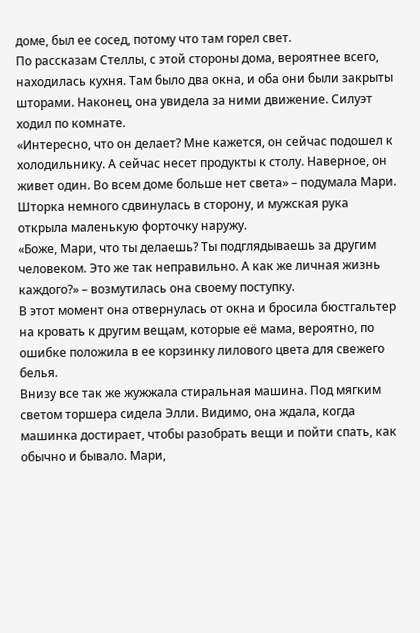доме, был ее сосед, потому что там горел свет.
По рассказам Стеллы, с этой стороны дома, вероятнее всего, находилась кухня. Там было два окна, и оба они были закрыты шторами. Наконец, она увидела за ними движение. Силуэт ходил по комнате.
«Интересно, что он делает? Мне кажется, он сейчас подошел к холодильнику. А сейчас несет продукты к столу. Наверное, он живет один. Во всем доме больше нет света» – подумала Мари.
Шторка немного сдвинулась в сторону, и мужская рука открыла маленькую форточку наружу.
«Боже, Мари, что ты делаешь? Ты подглядываешь за другим человеком. Это же так неправильно. А как же личная жизнь каждого?» – возмутилась она своему поступку.
В этот момент она отвернулась от окна и бросила бюстгальтер на кровать к другим вещам, которые её мама, вероятно, по ошибке положила в ее корзинку лилового цвета для свежего белья.
Внизу все так же жужжала стиральная машина. Под мягким светом торшера сидела Элли. Видимо, она ждала, когда машинка достирает, чтобы разобрать вещи и пойти спать, как обычно и бывало. Мари,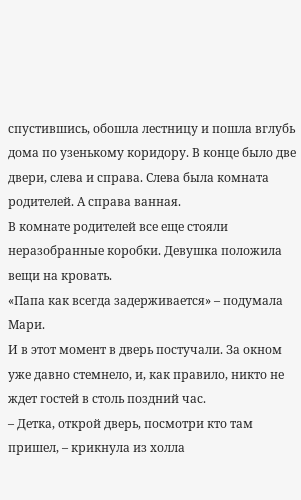спустившись, обошла лестницу и пошла вглубь дома по узенькому коридору. В конце было две двери, слева и справа. Слева была комната родителей. А справа ванная.
В комнате родителей все еще стояли неразобранные коробки. Девушка положила вещи на кровать.
«Папа как всегда задерживается» – подумала Мари.
И в этот момент в дверь постучали. За окном уже давно стемнело, и, как правило, никто не ждет гостей в столь поздний час.
– Детка, открой дверь, посмотри кто там пришел, – крикнула из холла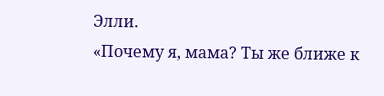Элли.
«Почему я, мама? Ты же ближе к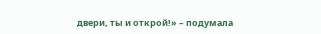двери, ты и открой!» – подумала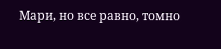Мари, но все равно, томно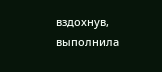вздохнув, выполнила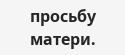просьбу матери.